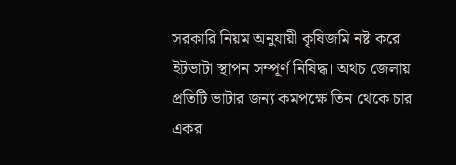সরকারি নিয়ম অনুযায়ী কৃষিজমি নষ্ট করে ইটভাটা স্থাপন সম্পূর্ণ নিষিদ্ধ। অথচ জেলায় প্রতিটি ভাটার জন্য কমপক্ষে তিন থেকে চার একর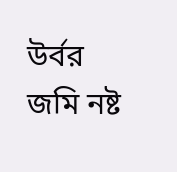উর্বর জমি নষ্ট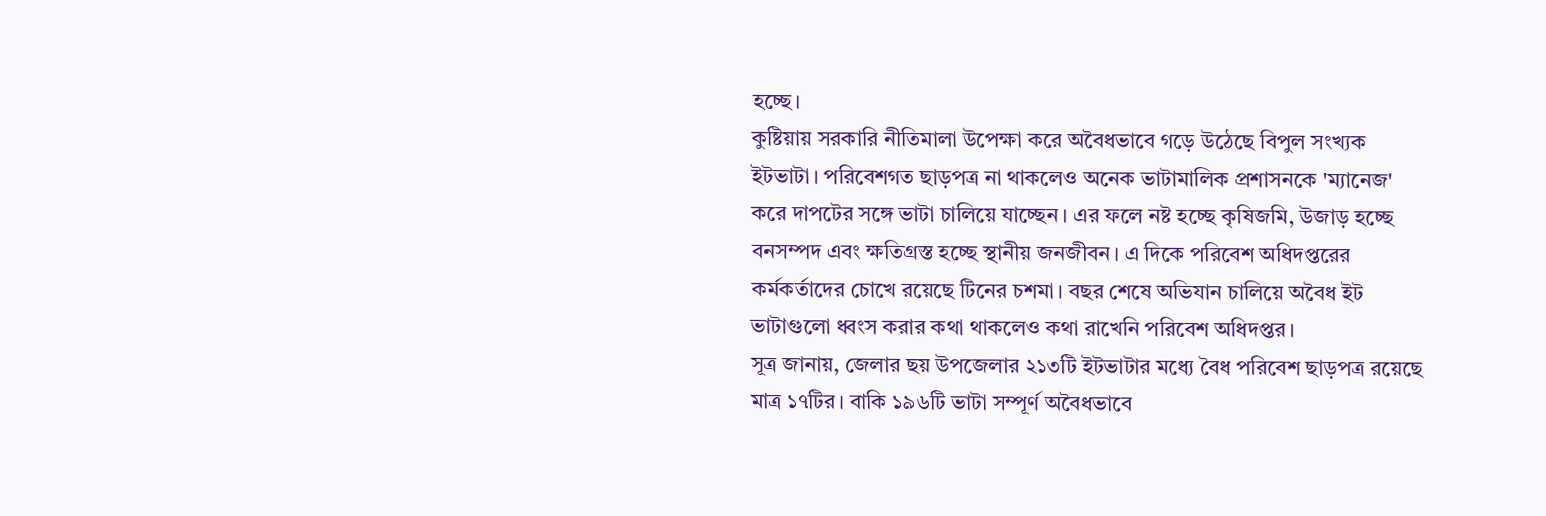হচ্ছে।
কুষ্টিয়ায় সরকারি নীতিমালা উপেক্ষা করে অবৈধভাবে গড়ে উঠেছে বিপুল সংখ্যক ইটভাটা। পরিবেশগত ছাড়পত্র না থাকলেও অনেক ভাটামালিক প্রশাসনকে 'ম্যানেজ' করে দাপটের সঙ্গে ভাটা চালিয়ে যাচ্ছেন। এর ফলে নষ্ট হচ্ছে কৃষিজমি, উজাড় হচ্ছে বনসম্পদ এবং ক্ষতিগ্রস্ত হচ্ছে স্থানীয় জনজীবন। এ দিকে পরিবেশ অধিদপ্তরের কর্মকর্তাদের চোখে রয়েছে টিনের চশমা। বছর শেষে অভিযান চালিয়ে অবৈধ ইট ভাটাগুলো ধ্বংস করার কথা থাকলেও কথা রাখেনি পরিবেশ অধিদপ্তর।
সূত্র জানায়, জেলার ছয় উপজেলার ২১৩টি ইটভাটার মধ্যে বৈধ পরিবেশ ছাড়পত্র রয়েছে মাত্র ১৭টির। বাকি ১৯৬টি ভাটা সম্পূর্ণ অবৈধভাবে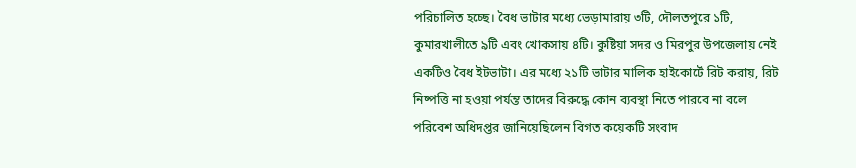পরিচালিত হচ্ছে। বৈধ ভাটার মধ্যে ভেড়ামারায় ৩টি, দৌলতপুরে ১টি, কুমারখালীতে ৯টি এবং খোকসায় ৪টি। কুষ্টিয়া সদর ও মিরপুর উপজেলায় নেই একটিও বৈধ ইটভাটা। এর মধ্যে ২১টি ভাটার মালিক হাইকোর্টে রিট করায়, রিট নিষ্পত্তি না হওয়া পর্যন্ত তাদের বিরুদ্ধে কোন ব্যবস্থা নিতে পারবে না বলে পরিবেশ অধিদপ্তর জানিয়েছিলেন বিগত কয়েকটি সংবাদ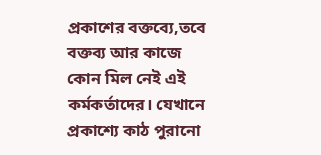প্রকাশের বক্তব্যে,তবে বক্তব্য আর কাজে কোন মিল নেই এই কর্মকর্তাদের। যেখানে প্রকাশ্যে কাঠ পুরানো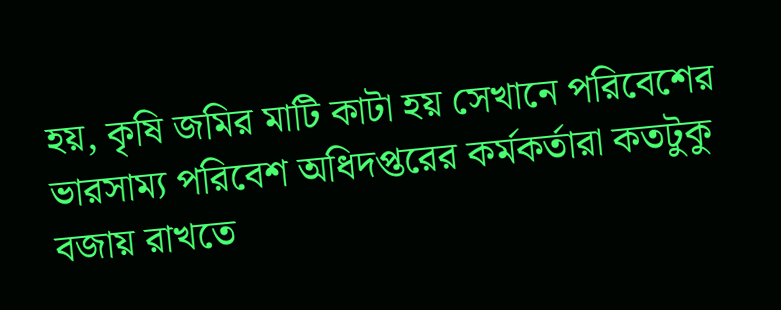হয়, কৃষি জমির মাটি কাটা হয় সেখানে পরিবেশের ভারসাম্য পরিবেশ অধিদপ্তরের কর্মকর্তারা কতটুকু বজায় রাখতে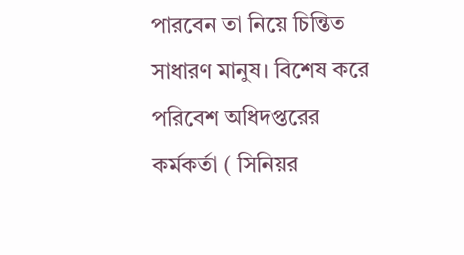পারবেন তা নিয়ে চিন্তিত সাধারণ মানুষ। বিশেষ করে পরিবেশ অধিদপ্তরের কর্মকর্তা ( সিনিয়র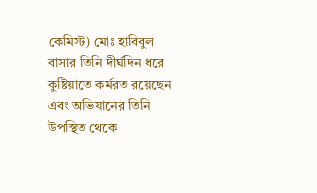কেমিস্ট) মোঃ হাবিবুল বাসার তিনি দীর্ঘদিন ধরে কুষ্টিয়াতে কর্মরত রয়েছেন এবং অভিযানের তিনি উপস্থিত থেকে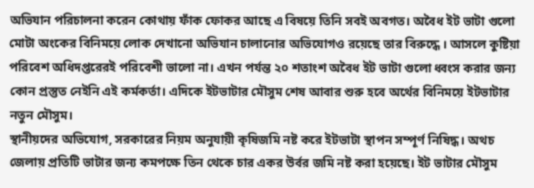অভিযান পরিচালনা করেন কোথায় ফাঁক ফোকর আছে এ বিষয়ে তিনি সবই অবগত। অবৈধ ইট ভাটা গুলো মোটা অংকের বিনিময়ে লোক দেখানো অভিযান চালানোর অভিযোগও রয়েছে তার বিরুদ্ধে । আসলে কুষ্টিয়া পরিবেশ অধিদপ্তরেরই পরিবেশী ভালো না। এখন পর্যন্ত ২০ শতাংশ অবৈধ ইট ভাটা গুলো ধ্বংস করার জন্য কোন প্রস্তুত নেইনি এই কর্মকর্তা। এদিকে ইটভাটার মৌসুম শেষ আবার শুরু হবে অর্থের বিনিময়ে ইটভাটার নতুন মৌসুম।
স্থানীয়দের অভিযোগ, সরকারের নিয়ম অনুযায়ী কৃষিজমি নষ্ট করে ইটভাটা স্থাপন সম্পূর্ণ নিষিদ্ধ। অথচ জেলায় প্রতিটি ভাটার জন্য কমপক্ষে তিন থেকে চার একর উর্বর জমি নষ্ট করা হয়েছে। ইট ভাটার মৌসুম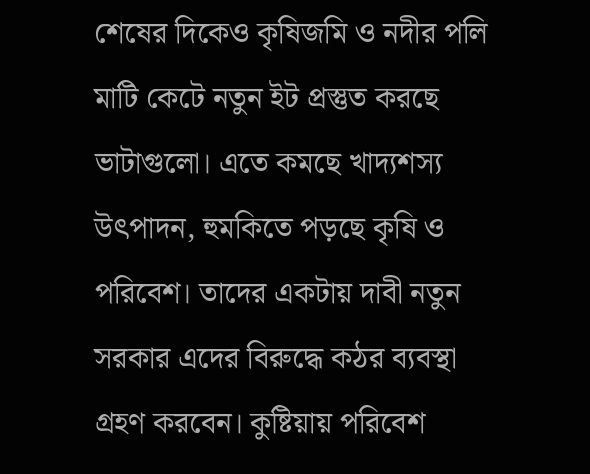শেষের দিকেও কৃষিজমি ও নদীর পলি মাটি কেটে নতুন ইট প্রস্তুত করছে ভাটাগুলো। এতে কমছে খাদ্যশস্য উৎপাদন, হুমকিতে পড়ছে কৃষি ও পরিবেশ। তাদের একটায় দাবী নতুন সরকার এদের বিরুদ্ধে কঠর ব্যবস্থা গ্রহণ করবেন। কুষ্টিয়ায় পরিবেশ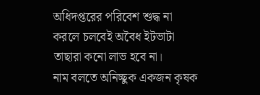অধিদপ্তরের পরিবেশ শুদ্ধ না করলে চলবেই অবৈধ ইটভাটা তাছারা কনো লাভ হবে না।
নাম বলতে অনিচ্ছুক একজন কৃষক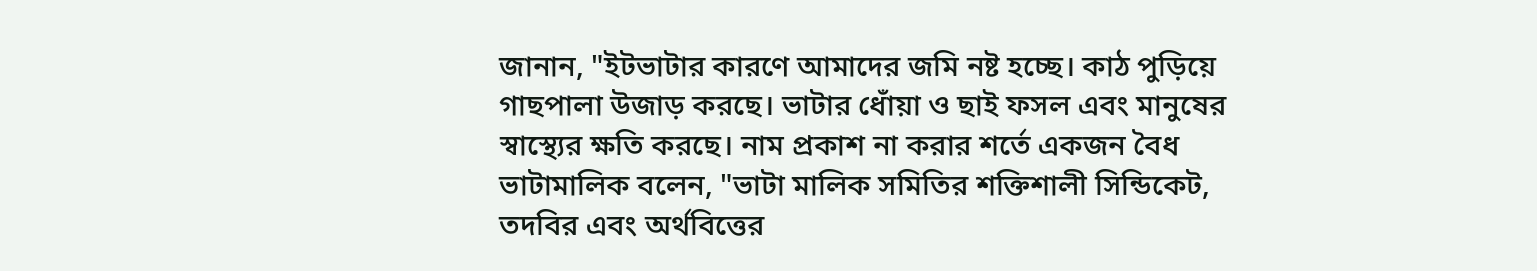জানান, "ইটভাটার কারণে আমাদের জমি নষ্ট হচ্ছে। কাঠ পুড়িয়ে গাছপালা উজাড় করছে। ভাটার ধোঁয়া ও ছাই ফসল এবং মানুষের স্বাস্থ্যের ক্ষতি করছে। নাম প্রকাশ না করার শর্তে একজন বৈধ ভাটামালিক বলেন, "ভাটা মালিক সমিতির শক্তিশালী সিন্ডিকেট, তদবির এবং অর্থবিত্তের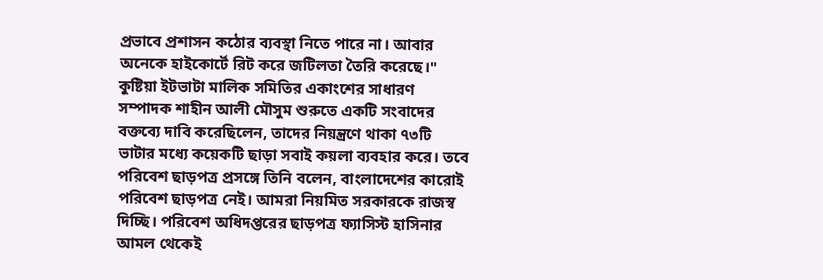প্রভাবে প্রশাসন কঠোর ব্যবস্থা নিতে পারে না। আবার অনেকে হাইকোর্টে রিট করে জটিলতা তৈরি করেছে।"
কুষ্টিয়া ইটভাটা মালিক সমিতির একাংশের সাধারণ সম্পাদক শাহীন আলী মৌসুম শুরুতে একটি সংবাদের বক্তব্যে দাবি করেছিলেন, তাদের নিয়ন্ত্রণে থাকা ৭৩টি ভাটার মধ্যে কয়েকটি ছাড়া সবাই কয়লা ব্যবহার করে। তবে পরিবেশ ছাড়পত্র প্রসঙ্গে তিনি বলেন, বাংলাদেশের কারোই পরিবেশ ছাড়পত্র নেই। আমরা নিয়মিত সরকারকে রাজস্ব দিচ্ছি। পরিবেশ অধিদপ্তরের ছাড়পত্র ফ্যাসিস্ট হাসিনার আমল থেকেই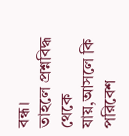বন্ধ।
তাহলে প্রশ্নবিদ্ধ থেকে যায়,আসলে কি পরিবেশ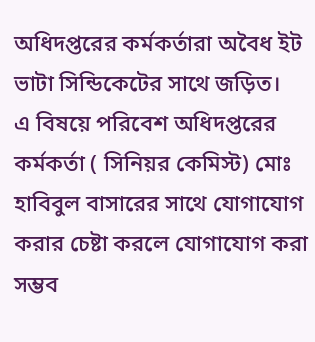অধিদপ্তরের কর্মকর্তারা অবৈধ ইট ভাটা সিন্ডিকেটের সাথে জড়িত।
এ বিষয়ে পরিবেশ অধিদপ্তরের কর্মকর্তা ( সিনিয়র কেমিস্ট) মোঃ হাবিবুল বাসারের সাথে যোগাযোগ করার চেষ্টা করলে যোগাযোগ করা সম্ভব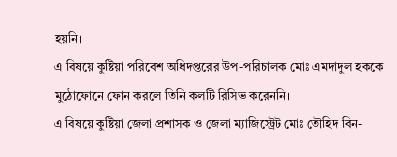হয়নি।
এ বিষয়ে কুষ্টিয়া পরিবেশ অধিদপ্তরের উপ-পরিচালক মোঃ এমদাদুল হককে মুঠোফোনে ফোন করলে তিনি কলটি রিসিভ করেননি।
এ বিষয়ে কুষ্টিয়া জেলা প্রশাসক ও জেলা ম্যাজিস্ট্রেট মোঃ তৌহিদ বিন-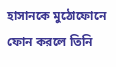হাসানকে মুঠোফোনে ফোন করলে তিনি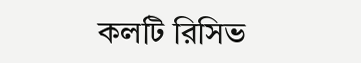কলটি রিসিভ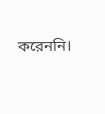করেননি।